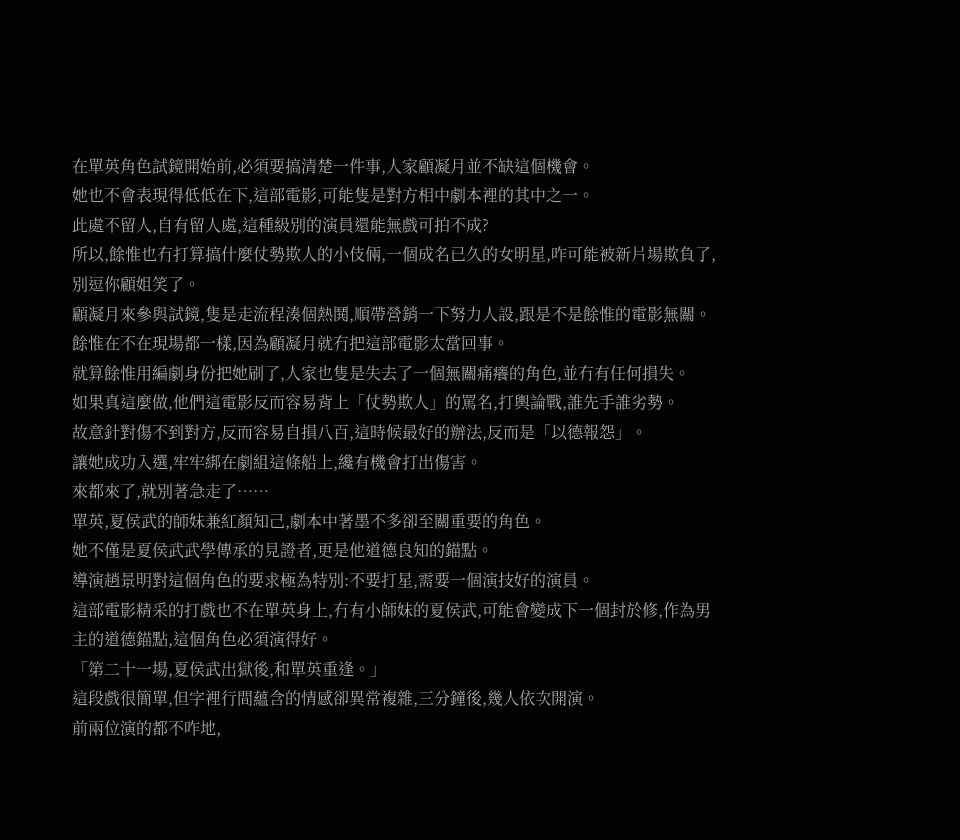在單英角色試鏡開始前,必須要搞清楚一件事,人家顧凝月並不缺這個機會。
她也不會表現得低低在下,這部電影,可能隻是對方相中劇本裡的其中之一。
此處不留人,自有留人處,這種級別的演員還能無戲可拍不成?
所以,餘惟也冇打算搞什麼仗勢欺人的小伎倆,一個成名已久的女明星,咋可能被新片場欺負了,別逗你顧姐笑了。
顧凝月來參與試鏡,隻是走流程湊個熱鬨,順帶營銷一下努力人設,跟是不是餘惟的電影無關。
餘惟在不在現場都一樣,因為顧凝月就冇把這部電影太當回事。
就算餘惟用編劇身份把她刷了,人家也隻是失去了一個無關痛癢的角色,並冇有任何損失。
如果真這麼做,他們這電影反而容易背上「仗勢欺人」的罵名,打輿論戰,誰先手誰劣勢。
故意針對傷不到對方,反而容易自損八百,這時候最好的辦法,反而是「以德報怨」。
讓她成功入選,牢牢綁在劇組這條船上,纔有機會打出傷害。
來都來了,就別著急走了……
單英,夏侯武的師妹兼紅顏知己,劇本中著墨不多卻至關重要的角色。
她不僅是夏侯武武學傳承的見證者,更是他道德良知的錨點。
導演趙景明對這個角色的要求極為特別:不要打星,需要一個演技好的演員。
這部電影精采的打戲也不在單英身上,冇有小師妹的夏侯武,可能會變成下一個封於修,作為男主的道德錨點,這個角色必須演得好。
「第二十一場,夏侯武出獄後,和單英重逢。」
這段戲很簡單,但字裡行間蘊含的情感卻異常複雜,三分鐘後,幾人依次開演。
前兩位演的都不咋地,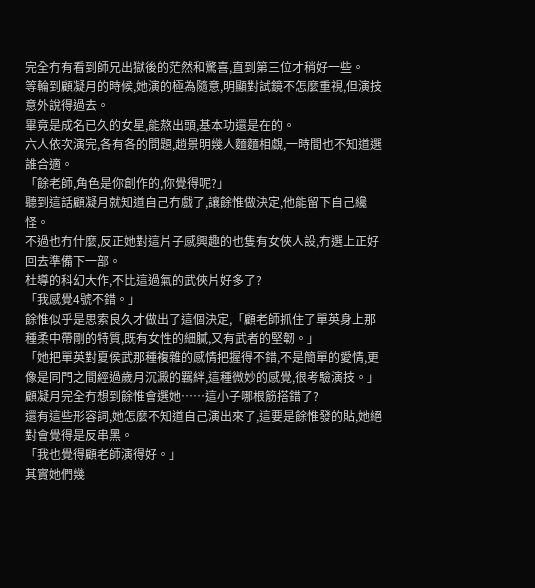完全冇有看到師兄出獄後的茫然和驚喜,直到第三位才稍好一些。
等輪到顧凝月的時候,她演的極為隨意,明顯對試鏡不怎麼重視,但演技意外說得過去。
畢竟是成名已久的女星,能熬出頭,基本功還是在的。
六人依次演完,各有各的問題,趙景明幾人麵麵相覷,一時間也不知道選誰合適。
「餘老師,角色是你創作的,你覺得呢?」
聽到這話顧凝月就知道自己冇戲了,讓餘惟做決定,他能留下自己纔怪。
不過也冇什麼,反正她對這片子感興趣的也隻有女俠人設,冇選上正好回去準備下一部。
杜導的科幻大作,不比這過氣的武俠片好多了?
「我感覺4號不錯。」
餘惟似乎是思索良久才做出了這個決定,「顧老師抓住了單英身上那種柔中帶剛的特質,既有女性的細膩,又有武者的堅韌。」
「她把單英對夏侯武那種複雜的感情把握得不錯,不是簡單的愛情,更像是同門之間經過歲月沉澱的羈絆,這種微妙的感覺,很考驗演技。」
顧凝月完全冇想到餘惟會選她……這小子哪根筋搭錯了?
還有這些形容詞,她怎麼不知道自己演出來了,這要是餘惟發的貼,她絕對會覺得是反串黑。
「我也覺得顧老師演得好。」
其實她們幾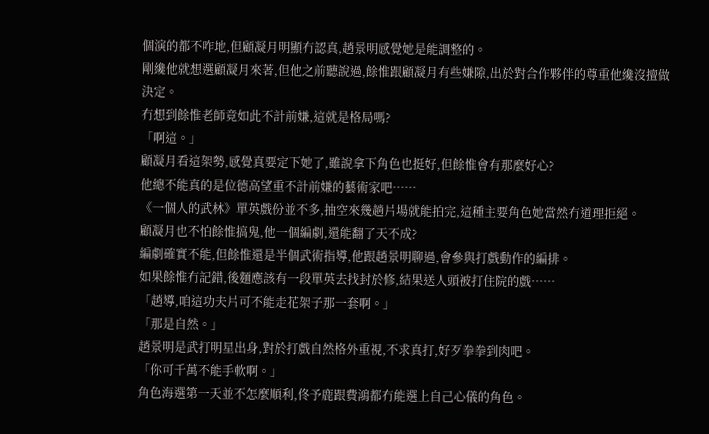個演的都不咋地,但顧凝月明顯冇認真,趙景明感覺她是能調整的。
剛纔他就想選顧凝月來著,但他之前聽說過,餘惟跟顧凝月有些嫌隙,出於對合作夥伴的尊重他纔沒擅做決定。
冇想到餘惟老師竟如此不計前嫌,這就是格局嗎?
「啊這。」
顧凝月看這架勢,感覺真要定下她了,雖說拿下角色也挺好,但餘惟會有那麼好心?
他總不能真的是位德高望重不計前嫌的藝術家吧……
《一個人的武林》單英戲份並不多,抽空來幾趟片場就能拍完,這種主要角色她當然冇道理拒絕。
顧凝月也不怕餘惟搞鬼,他一個編劇,還能翻了天不成?
編劇確實不能,但餘惟還是半個武術指導,他跟趙景明聊過,會參與打戲動作的編排。
如果餘惟冇記錯,後麵應該有一段單英去找封於修,結果送人頭被打住院的戲……
「趙導,咱這功夫片可不能走花架子那一套啊。」
「那是自然。」
趙景明是武打明星出身,對於打戲自然格外重視,不求真打,好歹拳拳到肉吧。
「你可千萬不能手軟啊。」
角色海選第一天並不怎麼順利,佟予鹿跟費鴻都冇能選上自己心儀的角色。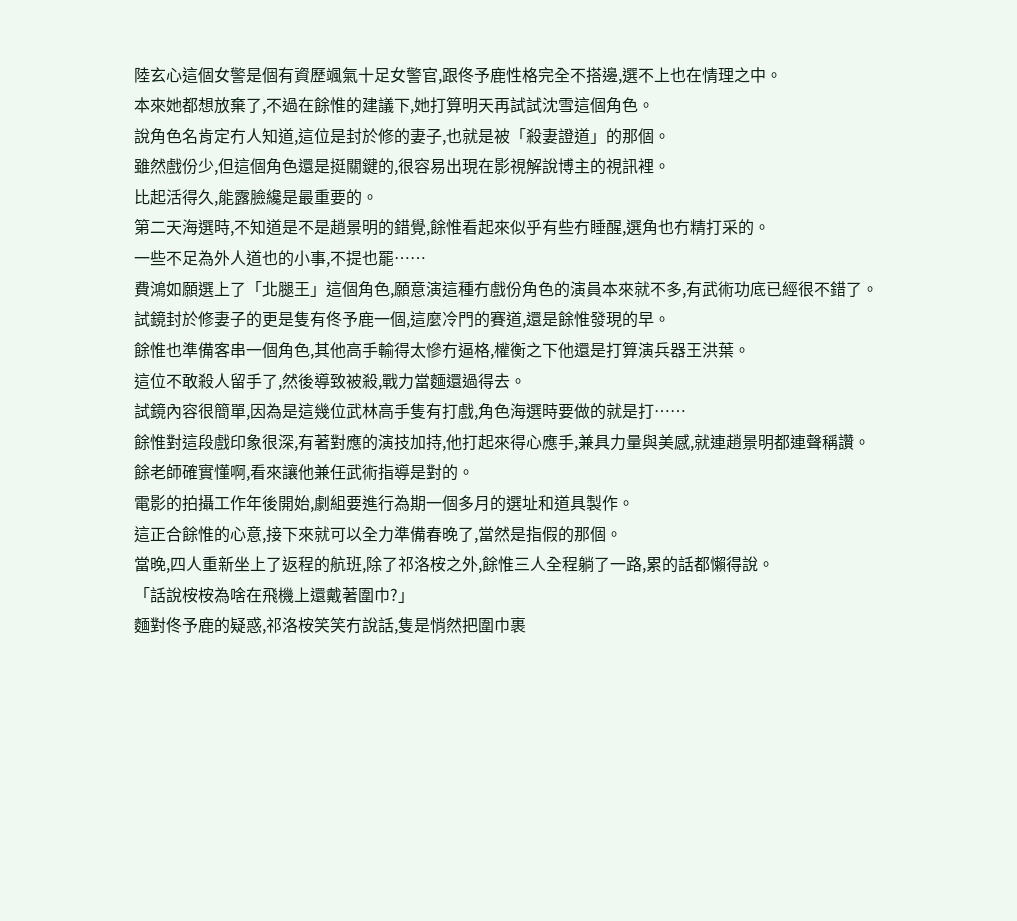陸玄心這個女警是個有資歷颯氣十足女警官,跟佟予鹿性格完全不搭邊,選不上也在情理之中。
本來她都想放棄了,不過在餘惟的建議下,她打算明天再試試沈雪這個角色。
說角色名肯定冇人知道,這位是封於修的妻子,也就是被「殺妻證道」的那個。
雖然戲份少,但這個角色還是挺關鍵的,很容易出現在影視解說博主的視訊裡。
比起活得久,能露臉纔是最重要的。
第二天海選時,不知道是不是趙景明的錯覺,餘惟看起來似乎有些冇睡醒,選角也冇精打采的。
一些不足為外人道也的小事,不提也罷……
費鴻如願選上了「北腿王」這個角色,願意演這種冇戲份角色的演員本來就不多,有武術功底已經很不錯了。
試鏡封於修妻子的更是隻有佟予鹿一個,這麼冷門的賽道,還是餘惟發現的早。
餘惟也準備客串一個角色,其他高手輸得太慘冇逼格,權衡之下他還是打算演兵器王洪葉。
這位不敢殺人留手了,然後導致被殺,戰力當麵還過得去。
試鏡內容很簡單,因為是這幾位武林高手隻有打戲,角色海選時要做的就是打……
餘惟對這段戲印象很深,有著對應的演技加持,他打起來得心應手,兼具力量與美感,就連趙景明都連聲稱讚。
餘老師確實懂啊,看來讓他兼任武術指導是對的。
電影的拍攝工作年後開始,劇組要進行為期一個多月的選址和道具製作。
這正合餘惟的心意,接下來就可以全力準備春晚了,當然是指假的那個。
當晚,四人重新坐上了返程的航班,除了祁洛桉之外,餘惟三人全程躺了一路,累的話都懶得說。
「話說桉桉為啥在飛機上還戴著圍巾?」
麵對佟予鹿的疑惑,祁洛桉笑笑冇說話,隻是悄然把圍巾裹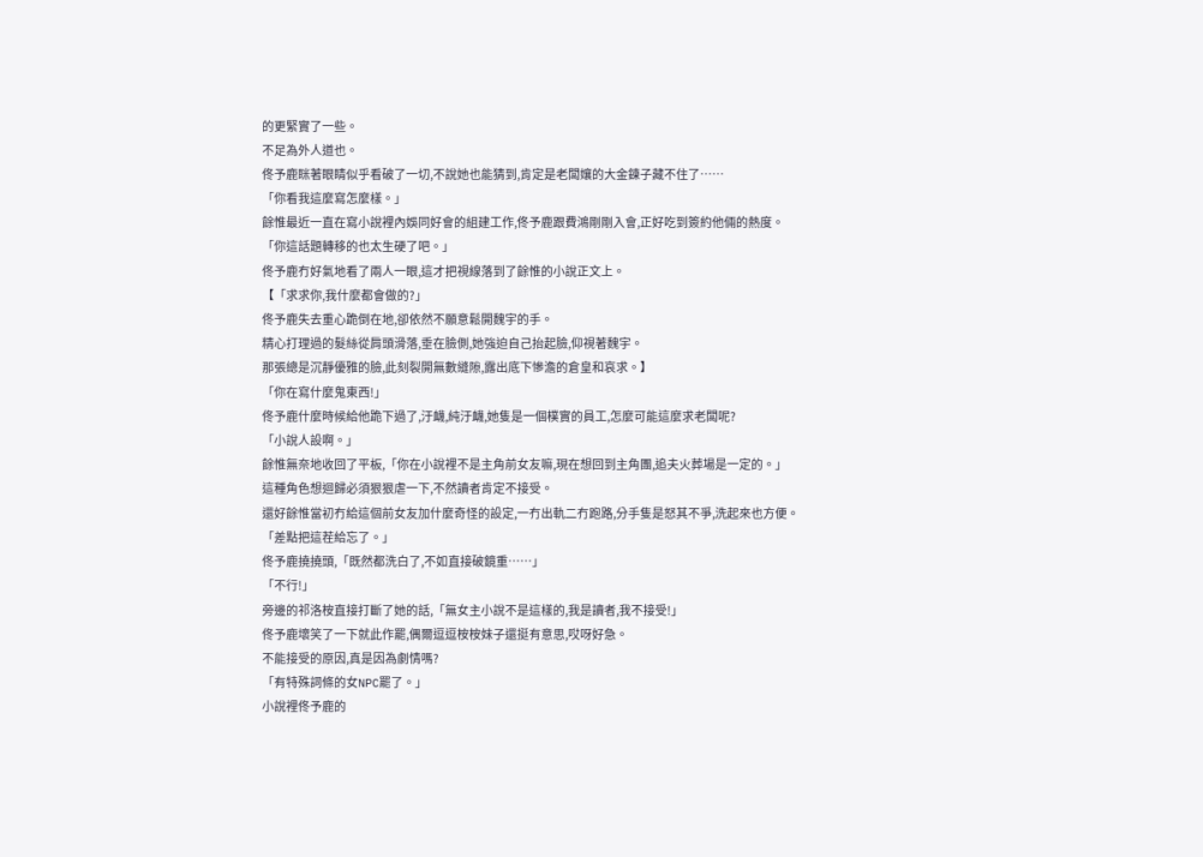的更緊實了一些。
不足為外人道也。
佟予鹿眯著眼睛似乎看破了一切,不說她也能猜到,肯定是老闆孃的大金鍊子藏不住了……
「你看我這麼寫怎麼樣。」
餘惟最近一直在寫小說裡內娛同好會的組建工作,佟予鹿跟費鴻剛剛入會,正好吃到簽約他倆的熱度。
「你這話題轉移的也太生硬了吧。」
佟予鹿冇好氣地看了兩人一眼,這才把視線落到了餘惟的小說正文上。
【「求求你,我什麼都會做的?」
佟予鹿失去重心跪倒在地,卻依然不願意鬆開魏宇的手。
精心打理過的髮絲從肩頭滑落,垂在臉側,她強迫自己抬起臉,仰視著魏宇。
那張總是沉靜優雅的臉,此刻裂開無數縫隙,露出底下慘澹的倉皇和哀求。】
「你在寫什麼鬼東西!」
佟予鹿什麼時候給他跪下過了,汙衊,純汙衊,她隻是一個樸實的員工,怎麼可能這麼求老闆呢?
「小說人設啊。」
餘惟無奈地收回了平板,「你在小說裡不是主角前女友嘛,現在想回到主角團,追夫火葬場是一定的。」
這種角色想迴歸必須狠狠虐一下,不然讀者肯定不接受。
還好餘惟當初冇給這個前女友加什麼奇怪的設定,一冇出軌二冇跑路,分手隻是怒其不爭,洗起來也方便。
「差點把這茬給忘了。」
佟予鹿撓撓頭,「既然都洗白了,不如直接破鏡重……」
「不行!」
旁邊的祁洛桉直接打斷了她的話,「無女主小說不是這樣的,我是讀者,我不接受!」
佟予鹿壞笑了一下就此作罷,偶爾逗逗桉桉妹子還挺有意思,哎呀好急。
不能接受的原因,真是因為劇情嗎?
「有特殊詞條的女NPC罷了。」
小說裡佟予鹿的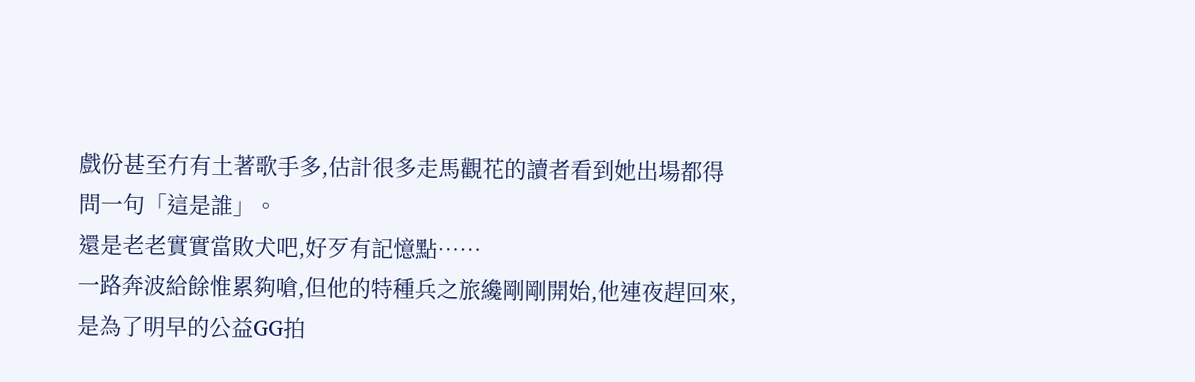戲份甚至冇有土著歌手多,估計很多走馬觀花的讀者看到她出場都得問一句「這是誰」。
還是老老實實當敗犬吧,好歹有記憶點……
一路奔波給餘惟累夠嗆,但他的特種兵之旅纔剛剛開始,他連夜趕回來,是為了明早的公益GG拍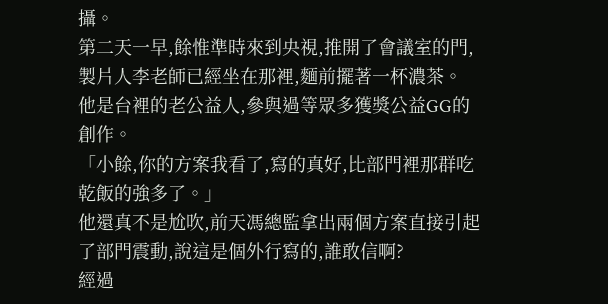攝。
第二天一早,餘惟準時來到央視,推開了會議室的門,製片人李老師已經坐在那裡,麵前擺著一杯濃茶。
他是台裡的老公益人,參與過等眾多獲獎公益GG的創作。
「小餘,你的方案我看了,寫的真好,比部門裡那群吃乾飯的強多了。」
他還真不是尬吹,前天馮總監拿出兩個方案直接引起了部門震動,說這是個外行寫的,誰敢信啊?
經過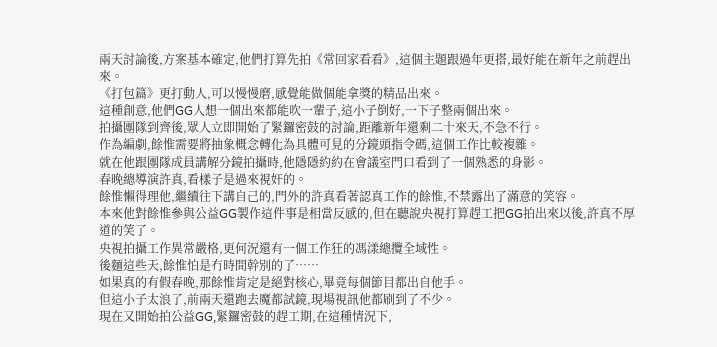兩天討論後,方案基本確定,他們打算先拍《常回家看看》,這個主題跟過年更搭,最好能在新年之前趕出來。
《打包篇》更打動人,可以慢慢磨,感覺能做個能拿獎的精品出來。
這種創意,他們GG人想一個出來都能吹一輩子,這小子倒好,一下子整兩個出來。
拍攝團隊到齊後,眾人立即開始了緊鑼密鼓的討論,距離新年還剩二十來天,不急不行。
作為編劇,餘惟需要將抽象概念轉化為具體可見的分鏡頭指令碼,這個工作比較複雜。
就在他跟團隊成員講解分鏡拍攝時,他隱隱約約在會議室門口看到了一個熟悉的身影。
春晚總導演許真,看樣子是過來視奸的。
餘惟懶得理他,繼續往下講自己的,門外的許真看著認真工作的餘惟,不禁露出了滿意的笑容。
本來他對餘惟參與公益GG製作這件事是相當反感的,但在聽說央視打算趕工把GG拍出來以後,許真不厚道的笑了。
央視拍攝工作異常嚴格,更何況還有一個工作狂的馮漾總攬全域性。
後麵這些天,餘惟怕是冇時間幹別的了……
如果真的有假春晚,那餘惟肯定是絕對核心,畢竟每個節目都出自他手。
但這小子太浪了,前兩天還跑去魔都試鏡,現場視訊他都刷到了不少。
現在又開始拍公益GG,緊鑼密鼓的趕工期,在這種情況下,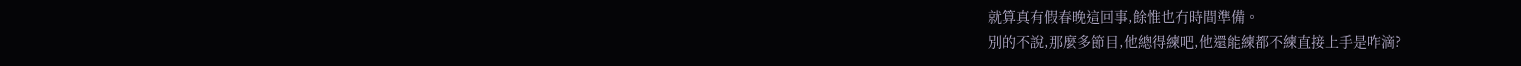就算真有假春晚這回事,餘惟也冇時間準備。
別的不說,那麼多節目,他總得練吧,他還能練都不練直接上手是咋滴?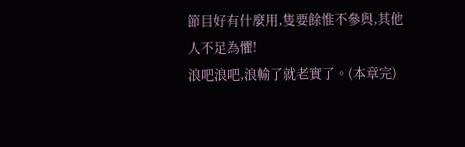節目好有什麼用,隻要餘惟不參與,其他人不足為懼!
浪吧浪吧,浪輸了就老實了。(本章完)